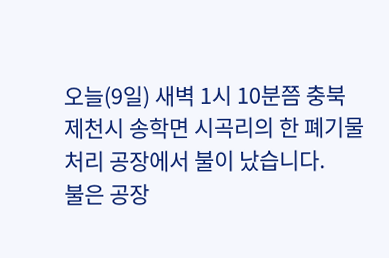오늘(9일) 새벽 1시 10분쯤 충북 제천시 송학면 시곡리의 한 폐기물 처리 공장에서 불이 났습니다.
불은 공장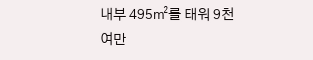내부 495㎡를 태워 9천여만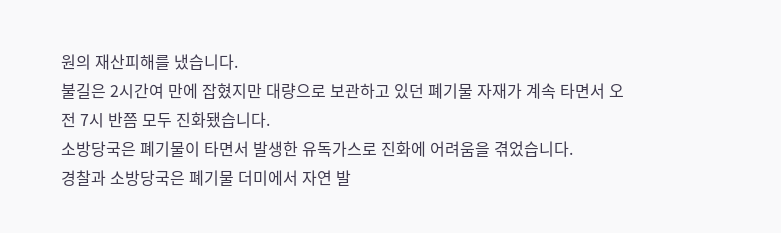원의 재산피해를 냈습니다.
불길은 2시간여 만에 잡혔지만 대량으로 보관하고 있던 폐기물 자재가 계속 타면서 오전 7시 반쯤 모두 진화됐습니다.
소방당국은 폐기물이 타면서 발생한 유독가스로 진화에 어려움을 겪었습니다.
경찰과 소방당국은 폐기물 더미에서 자연 발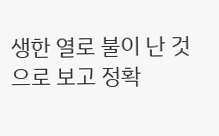생한 열로 불이 난 것으로 보고 정확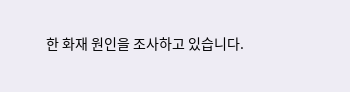한 화재 원인을 조사하고 있습니다.